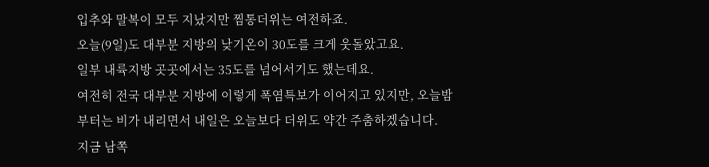입추와 말복이 모두 지났지만 찜통더위는 여전하죠.
오늘(9일)도 대부분 지방의 낮기온이 30도를 크게 웃돌았고요.
일부 내륙지방 곳곳에서는 35도를 넘어서기도 했는데요.
여전히 전국 대부분 지방에 이렇게 폭염특보가 이어지고 있지만, 오늘밤부터는 비가 내리면서 내일은 오늘보다 더위도 약간 주춤하겠습니다.
지금 남쪽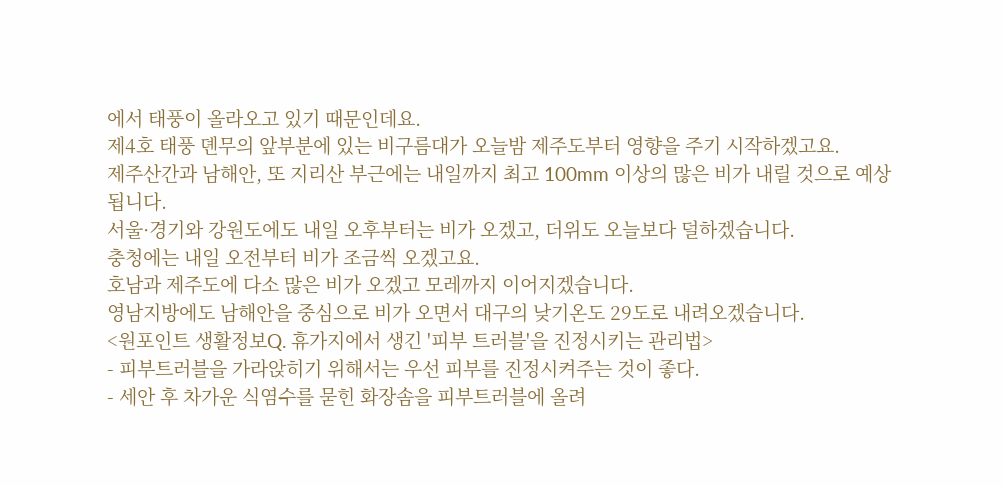에서 태풍이 올라오고 있기 때문인데요.
제4호 태풍 뎬무의 앞부분에 있는 비구름대가 오늘밤 제주도부터 영향을 주기 시작하겠고요.
제주산간과 남해안, 또 지리산 부근에는 내일까지 최고 100mm 이상의 많은 비가 내릴 것으로 예상됩니다.
서울·경기와 강원도에도 내일 오후부터는 비가 오겠고, 더위도 오늘보다 덜하겠습니다.
충청에는 내일 오전부터 비가 조금씩 오겠고요.
호남과 제주도에 다소 많은 비가 오겠고 모레까지 이어지겠습니다.
영남지방에도 남해안을 중심으로 비가 오면서 대구의 낮기온도 29도로 내려오겠습니다.
<원포인트 생활정보Q. 휴가지에서 생긴 '피부 트러블'을 진정시키는 관리법>
- 피부트러블을 가라앉히기 위해서는 우선 피부를 진정시켜주는 것이 좋다.
- 세안 후 차가운 식염수를 묻힌 화장솜을 피부트러블에 올려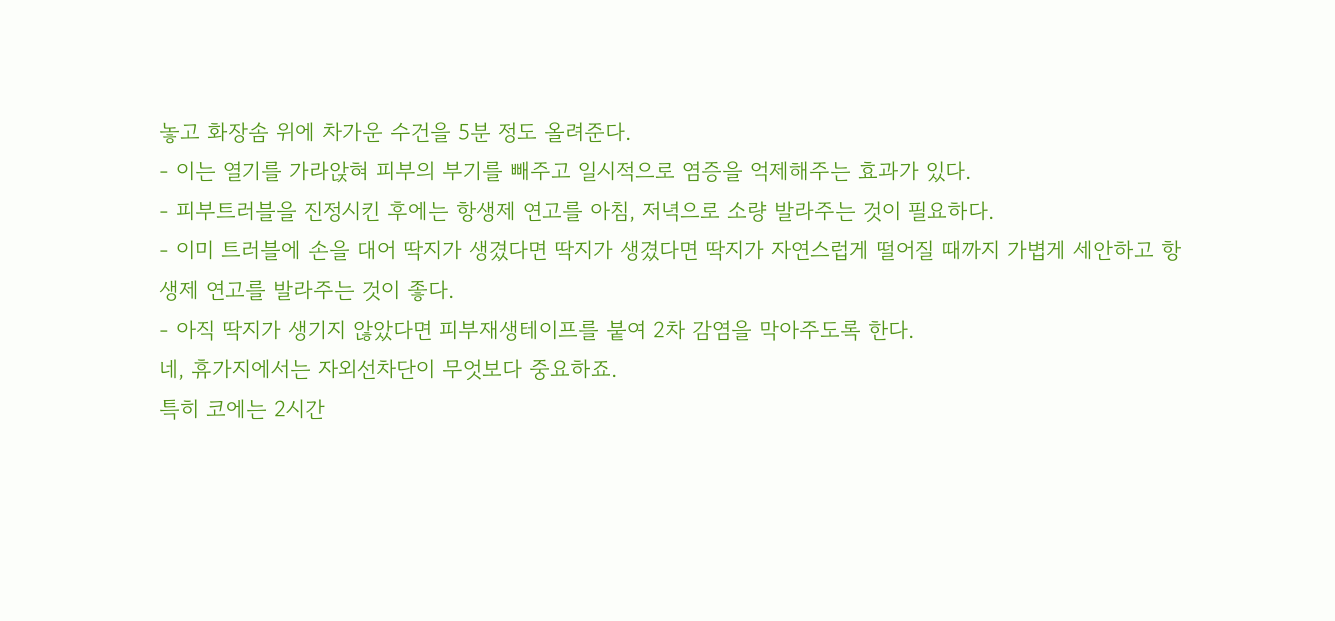놓고 화장솜 위에 차가운 수건을 5분 정도 올려준다.
- 이는 열기를 가라앉혀 피부의 부기를 빼주고 일시적으로 염증을 억제해주는 효과가 있다.
- 피부트러블을 진정시킨 후에는 항생제 연고를 아침, 저녁으로 소량 발라주는 것이 필요하다.
- 이미 트러블에 손을 대어 딱지가 생겼다면 딱지가 생겼다면 딱지가 자연스럽게 떨어질 때까지 가볍게 세안하고 항생제 연고를 발라주는 것이 좋다.
- 아직 딱지가 생기지 않았다면 피부재생테이프를 붙여 2차 감염을 막아주도록 한다.
네, 휴가지에서는 자외선차단이 무엇보다 중요하죠.
특히 코에는 2시간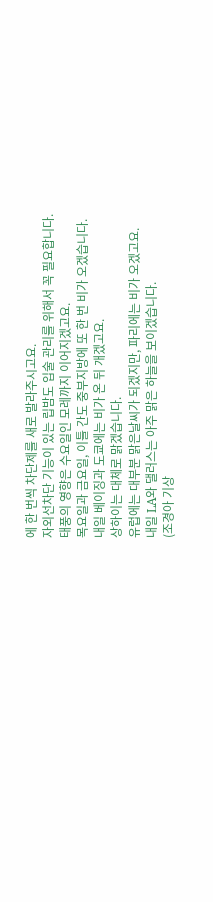에 한 번씩 차단제를 새로 발라주시고요.
자외선차단 기능이 있는 립밤도 입술 관리를 위해서 꼭 필요합니다.
태풍의 영향은 수요일인 모레까지 이어지겠고요.
목요일과 금요일, 이틀 간도 중부지방에 또 한 번 비가 오겠습니다.
내일 베이징과 도쿄에는 비가 온 뒤 개겠고요.
상하이는 대체로 맑겠습니다.
유럽에는 대부분 맑은날씨가 되겠지만, 파리에는 비가 오겠고요.
내일 LA와 댈러스는 아주 맑은 하늘을 보이겠습니다.
(조경아 기상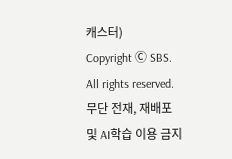캐스터)
Copyright Ⓒ SBS. All rights reserved. 무단 전재, 재배포 및 AI학습 이용 금지